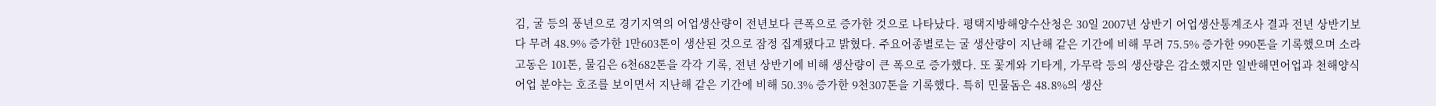김, 굴 등의 풍년으로 경기지역의 어업생산량이 전년보다 큰폭으로 증가한 것으로 나타났다. 평택지방해양수산청은 30일 2007년 상반기 어업생산통계조사 결과 전년 상반기보다 무려 48.9% 증가한 1만603톤이 생산된 것으로 잠정 집계됐다고 밝혔다. 주요어종별로는 굴 생산량이 지난해 같은 기간에 비해 무려 75.5% 증가한 990톤을 기록했으며 소라고동은 101톤, 물김은 6천682톤을 각각 기록, 전년 상반기에 비해 생산량이 큰 폭으로 증가했다. 또 꽃게와 기타게, 가무락 등의 생산량은 감소했지만 일반해면어업과 천해양식 어업 분야는 호조를 보이면서 지난해 같은 기간에 비해 50.3% 증가한 9천307톤을 기록했다. 특히 민물돔은 48.8%의 생산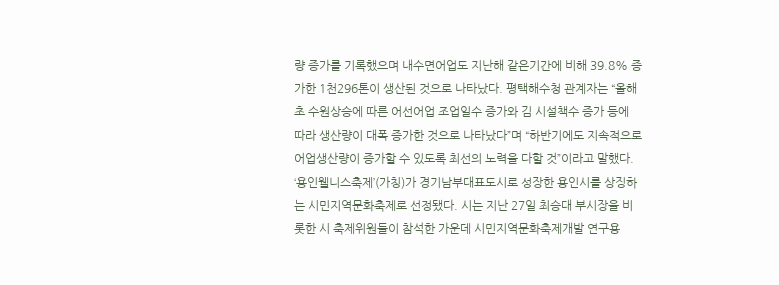량 증가를 기록했으며 내수면어업도 지난해 같은기간에 비해 39.8% 증가한 1천296톤이 생산된 것으로 나타났다. 평택해수청 관계자는 “올해초 수원상승에 따른 어선어업 조업일수 증가와 김 시설책수 증가 등에 따라 생산량이 대폭 증가한 것으로 나타났다”며 “하반기에도 지속적으로 어업생산량이 증가할 수 있도록 최선의 노력을 다할 것”이라고 말했다.
‘용인웰니스축제’(가칭)가 경기남부대표도시로 성장한 용인시를 상징하는 시민지역문화축제로 선정됐다. 시는 지난 27일 최승대 부시장을 비롯한 시 축제위원들이 참석한 가운데 시민지역문화축제개발 연구용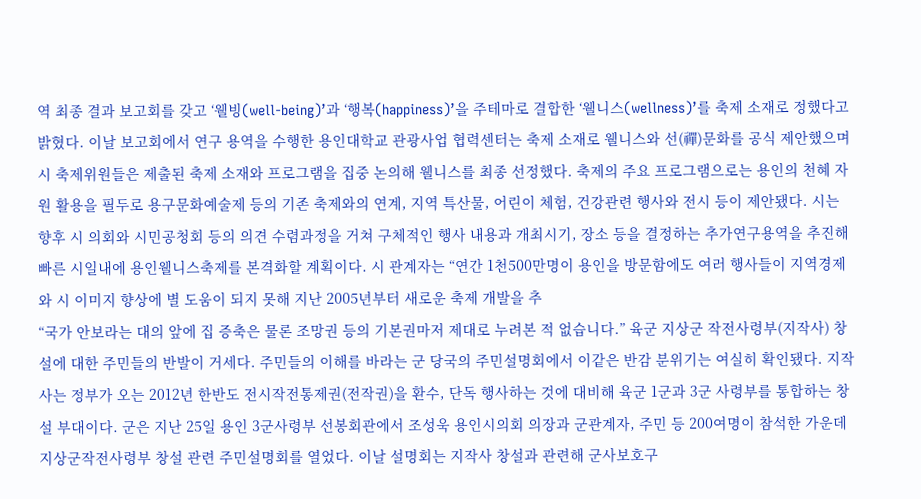역 최종 결과 보고회를 갖고 ‘웰빙(well-being)’과 ‘행복(happiness)’을 주테마로 결합한 ‘웰니스(wellness)’를 축제 소재로 정했다고 밝혔다. 이날 보고회에서 연구 용역을 수행한 용인대학교 관광사업 협력센터는 축제 소재로 웰니스와 선(禪)문화를 공식 제안했으며 시 축제위원들은 제출된 축제 소재와 프로그램을 집중 논의해 웰니스를 최종 선정했다. 축제의 주요 프로그램으로는 용인의 천혜 자원 활용을 필두로 용구문화예술제 등의 기존 축제와의 연계, 지역 특산물, 어린이 체험, 건강관련 행사와 전시 등이 제안됐다. 시는 향후 시 의회와 시민공청회 등의 의견 수렴과정을 거쳐 구체적인 행사 내용과 개최시기, 장소 등을 결정하는 추가연구용역을 추진해 빠른 시일내에 용인웰니스축제를 본격화할 계획이다. 시 관계자는 “연간 1천500만명이 용인을 방문함에도 여러 행사들이 지역경제와 시 이미지 향상에 별 도움이 되지 못해 지난 2005년부터 새로운 축제 개발을 추
“국가 안보라는 대의 앞에 집 증축은 물론 조망권 등의 기본권마저 제대로 누려본 적 없습니다.” 육군 지상군 작전사령부(지작사) 창설에 대한 주민들의 반발이 거세다. 주민들의 이해를 바라는 군 당국의 주민설명회에서 이같은 반감 분위기는 여실히 확인됐다. 지작사는 정부가 오는 2012년 한반도 전시작전통제권(전작권)을 환수, 단독 행사하는 것에 대비해 육군 1군과 3군 사령부를 통합하는 창설 부대이다. 군은 지난 25일 용인 3군사령부 선봉회관에서 조성욱 용인시의회 의장과 군관계자, 주민 등 200여명이 참석한 가운데 지상군작전사령부 창설 관련 주민설명회를 열었다. 이날 설명회는 지작사 창설과 관련해 군사보호구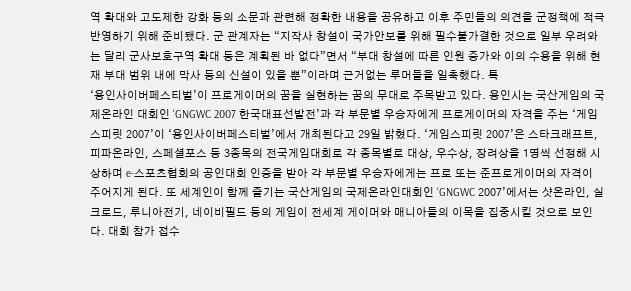역 확대와 고도제한 강화 등의 소문과 관련해 정확한 내용을 공유하고 이후 주민들의 의견을 군정책에 적극 반영하기 위해 준비됐다. 군 관계자는 “지작사 창설이 국가안보를 위해 필수불가결한 것으로 일부 우려와는 달리 군사보호구역 확대 등은 계획된 바 없다”면서 “부대 창설에 따른 인원 증가와 이의 수용을 위해 현재 부대 범위 내에 막사 등의 신설이 있을 뿐”이라며 근거없는 루머들을 일축했다. 특
‘용인사이버페스티벌’이 프로게이머의 꿈을 실현하는 꿈의 무대로 주목받고 있다. 용인시는 국산게임의 국제온라인 대회인 ‘GNGWC 2007 한국대표선발전’과 각 부문별 우승자에게 프로게이머의 자격을 주는 ‘게임스피릿 2007’이 ‘용인사이버페스티벌’에서 개최된다고 29일 밝혔다. ‘게임스피릿 2007’은 스타크래프트, 피파온라인, 스페셜포스 등 3종목의 전국게임대회로 각 종목별로 대상, 우수상, 장려상을 1명씩 선정해 시상하며 e-스포츠협회의 공인대회 인증을 받아 각 부문별 우승자에게는 프로 또는 준프로게이머의 자격이 주어지게 된다. 또 세계인이 함께 즐기는 국산게임의 국제온라인대회인 ‘GNGWC 2007’에서는 샷온라인, 실크로드, 루니아전기, 네이비필드 등의 게임이 전세계 게이머와 매니아들의 이목을 집중시킬 것으로 보인다. 대회 참가 접수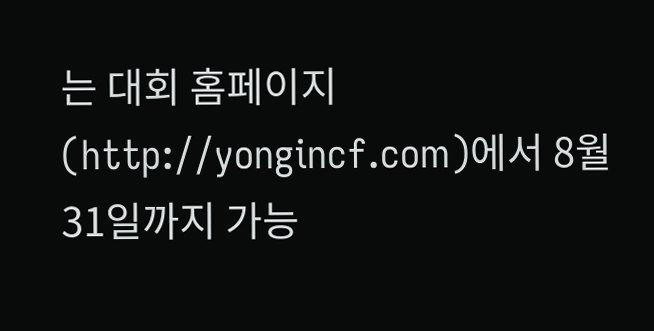는 대회 홈페이지(http://yongincf.com)에서 8월 31일까지 가능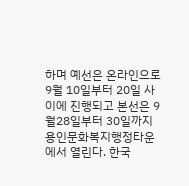하며 예선은 온라인으로 9월 10일부터 20일 사이에 진행되고 본선은 9월28일부터 30일까지 용인문화복지행정타운에서 열린다. 한국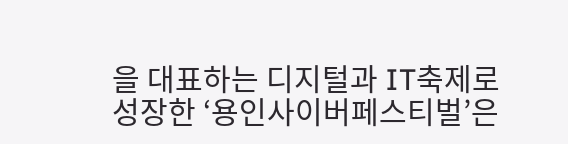을 대표하는 디지털과 IT축제로 성장한 ‘용인사이버페스티벌’은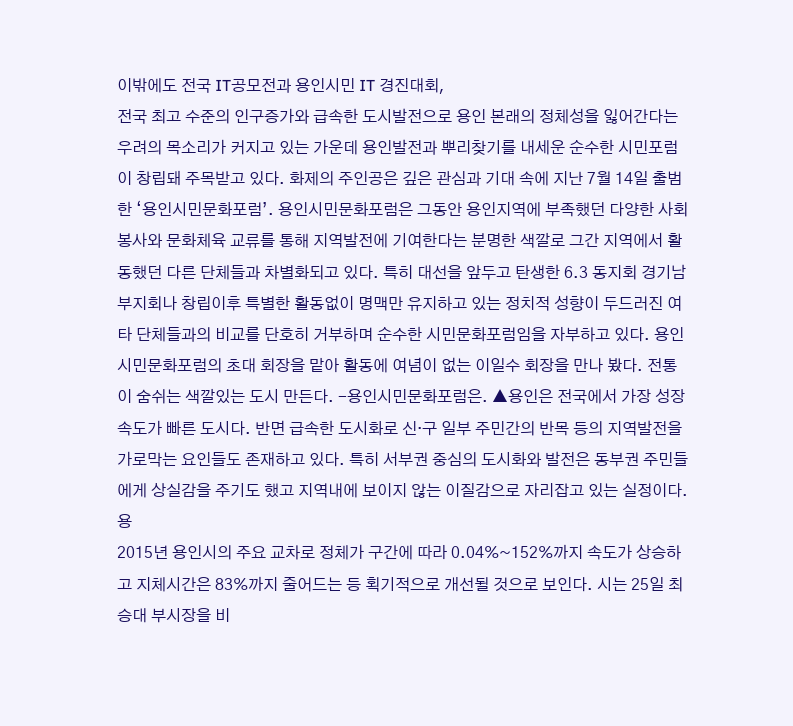이밖에도 전국 IT공모전과 용인시민 IT 경진대회,
전국 최고 수준의 인구증가와 급속한 도시발전으로 용인 본래의 정체성을 잃어간다는 우려의 목소리가 커지고 있는 가운데 용인발전과 뿌리찾기를 내세운 순수한 시민포럼이 창립돼 주목받고 있다. 화제의 주인공은 깊은 관심과 기대 속에 지난 7월 14일 출범한 ‘용인시민문화포럼’. 용인시민문화포럼은 그동안 용인지역에 부족했던 다양한 사회봉사와 문화체육 교류를 통해 지역발전에 기여한다는 분명한 색깔로 그간 지역에서 활동했던 다른 단체들과 차별화되고 있다. 특히 대선을 앞두고 탄생한 6.3 동지회 경기남부지회나 창립이후 특별한 활동없이 명맥만 유지하고 있는 정치적 성향이 두드러진 여타 단체들과의 비교를 단호히 거부하며 순수한 시민문화포럼임을 자부하고 있다. 용인시민문화포럼의 초대 회장을 맡아 활동에 여념이 없는 이일수 회장을 만나 봤다. 전통이 숨쉬는 색깔있는 도시 만든다. -용인시민문화포럼은. ▲용인은 전국에서 가장 성장속도가 빠른 도시다. 반면 급속한 도시화로 신·구 일부 주민간의 반목 등의 지역발전을 가로막는 요인들도 존재하고 있다. 특히 서부권 중심의 도시화와 발전은 동부권 주민들에게 상실감을 주기도 했고 지역내에 보이지 않는 이질감으로 자리잡고 있는 실정이다. 용
2015년 용인시의 주요 교차로 정체가 구간에 따라 0.04%~152%까지 속도가 상승하고 지체시간은 83%까지 줄어드는 등 획기적으로 개선될 것으로 보인다. 시는 25일 최승대 부시장을 비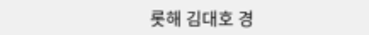롯해 김대호 경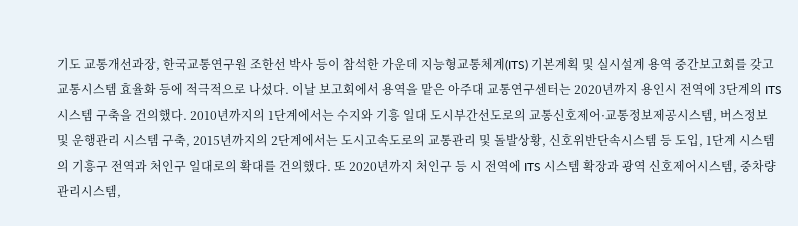기도 교통개선과장, 한국교통연구원 조한선 박사 등이 참석한 가운데 지능형교통체계(ITS) 기본계획 및 실시설계 용역 중간보고회를 갖고 교통시스템 효율화 등에 적극적으로 나섰다. 이날 보고회에서 용역을 맡은 아주대 교통연구센터는 2020년까지 용인시 전역에 3단계의 ITS시스템 구축을 건의했다. 2010년까지의 1단계에서는 수지와 기흥 일대 도시부간선도로의 교통신호제어·교통정보제공시스템, 버스정보 및 운행관리 시스템 구축, 2015년까지의 2단계에서는 도시고속도로의 교통관리 및 돌발상황, 신호위반단속시스템 등 도입, 1단계 시스템의 기흥구 전역과 처인구 일대로의 확대를 건의했다. 또 2020년까지 처인구 등 시 전역에 ITS 시스템 확장과 광역 신호제어시스템, 중차량관리시스템,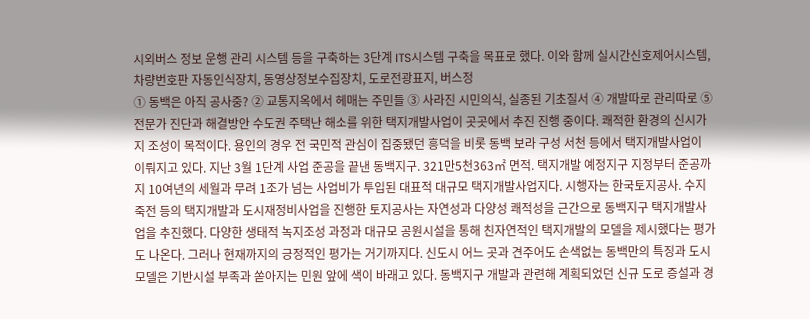시외버스 정보 운행 관리 시스템 등을 구축하는 3단계 ITS시스템 구축을 목표로 했다. 이와 함께 실시간신호제어시스템, 차량번호판 자동인식장치, 동영상정보수집장치, 도로전광표지, 버스정
① 동백은 아직 공사중? ② 교통지옥에서 헤매는 주민들 ③ 사라진 시민의식, 실종된 기초질서 ④ 개발따로 관리따로 ⑤ 전문가 진단과 해결방안 수도권 주택난 해소를 위한 택지개발사업이 곳곳에서 추진 진행 중이다. 쾌적한 환경의 신시가지 조성이 목적이다. 용인의 경우 전 국민적 관심이 집중됐던 흥덕을 비롯 동백 보라 구성 서천 등에서 택지개발사업이 이뤄지고 있다. 지난 3월 1단계 사업 준공을 끝낸 동백지구. 321만5천363㎡ 면적. 택지개발 예정지구 지정부터 준공까지 10여년의 세월과 무려 1조가 넘는 사업비가 투입된 대표적 대규모 택지개발사업지다. 시행자는 한국토지공사. 수지 죽전 등의 택지개발과 도시재정비사업을 진행한 토지공사는 자연성과 다양성 쾌적성을 근간으로 동백지구 택지개발사업을 추진했다. 다양한 생태적 녹지조성 과정과 대규모 공원시설을 통해 친자연적인 택지개발의 모델을 제시했다는 평가도 나온다. 그러나 현재까지의 긍정적인 평가는 거기까지다. 신도시 어느 곳과 견주어도 손색없는 동백만의 특징과 도시 모델은 기반시설 부족과 쏟아지는 민원 앞에 색이 바래고 있다. 동백지구 개발과 관련해 계획되었던 신규 도로 증설과 경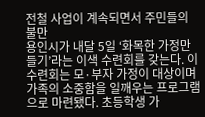전철 사업이 계속되면서 주민들의 불만
용인시가 내달 5일 ‘화목한 가정만들기’라는 이색 수련회를 갖는다. 이 수련회는 모·부자 가정이 대상이며 가족의 소중함을 일깨우는 프로그램으로 마련됐다. 초등학생 가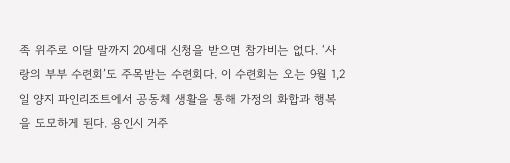족 위주로 이달 말까지 20세대 신청을 받으면 참가비는 없다. ‘사랑의 부부 수련회’도 주목받는 수련회다. 이 수련회는 오는 9월 1,2일 양지 파인리조트에서 공동체 생활을 통해 가정의 화합과 행복을 도모하게 된다. 용인시 거주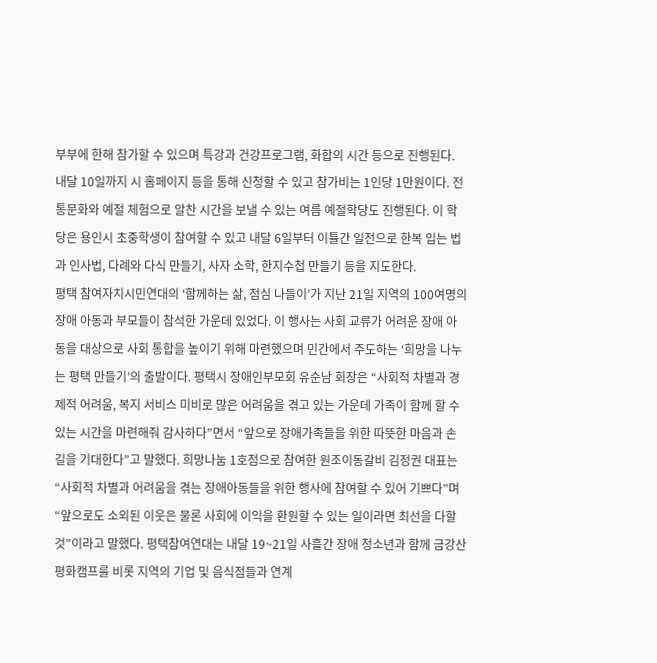부부에 한해 참가할 수 있으며 특강과 건강프로그램, 화합의 시간 등으로 진행된다. 내달 10일까지 시 홈페이지 등을 통해 신청할 수 있고 참가비는 1인당 1만원이다. 전통문화와 예절 체험으로 알찬 시간을 보낼 수 있는 여름 예절학당도 진행된다. 이 학당은 용인시 초중학생이 참여할 수 있고 내달 6일부터 이틀간 일전으로 한복 입는 법과 인사법, 다례와 다식 만들기, 사자 소학, 한지수첩 만들기 등을 지도한다.
평택 참여자치시민연대의 ‘함께하는 삶, 점심 나들이’가 지난 21일 지역의 100여명의 장애 아동과 부모들이 참석한 가운데 있었다. 이 행사는 사회 교류가 어려운 장애 아동을 대상으로 사회 통합을 높이기 위해 마련했으며 민간에서 주도하는 ‘희망을 나누는 평택 만들기’의 출발이다. 평택시 장애인부모회 유순남 회장은 “사회적 차별과 경제적 어려움, 복지 서비스 미비로 많은 어려움을 겪고 있는 가운데 가족이 함께 할 수 있는 시간을 마련해줘 감사하다”면서 “앞으로 장애가족들을 위한 따뜻한 마음과 손길을 기대한다”고 말했다. 희망나눔 1호점으로 참여한 원조이동갈비 김정권 대표는 “사회적 차별과 어려움을 겪는 장애아동들을 위한 행사에 참여할 수 있어 기쁘다”며 “앞으로도 소외된 이웃은 물론 사회에 이익을 환원할 수 있는 일이라면 최선을 다할 것”이라고 말했다. 평택참여연대는 내달 19~21일 사흘간 장애 청소년과 함께 금강산 평화캠프를 비롯 지역의 기업 및 음식점들과 연계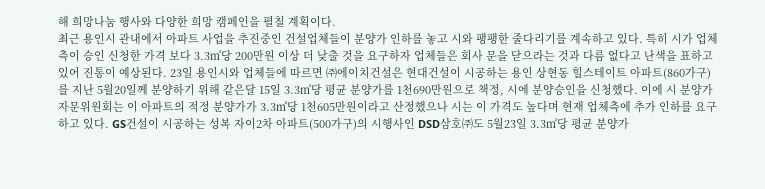해 희망나눔 행사와 다양한 희망 캠페인을 펼칠 계획이다.
최근 용인시 관내에서 아파트 사업을 추진중인 건설업체들이 분양가 인하를 놓고 시와 팽팽한 줄다리기를 계속하고 있다. 특히 시가 업체측이 승인 신청한 가격 보다 3.3㎡당 200만원 이상 더 낮출 것을 요구하자 업체들은 회사 문을 닫으라는 것과 다름 없다고 난색을 표하고 있어 진통이 예상된다. 23일 용인시와 업체들에 따르면 ㈜에이치건설은 현대건설이 시공하는 용인 상현동 힐스테이트 아파트(860가구)를 지난 5월20일께 분양하기 위해 같은달 15일 3.3㎡당 평균 분양가를 1천690만원으로 책정, 시에 분양승인을 신청했다. 이에 시 분양가자문위원회는 이 아파트의 적정 분양가가 3.3㎡당 1천605만원이라고 산정했으나 시는 이 가격도 높다며 현재 업체측에 추가 인하를 요구하고 있다. GS건설이 시공하는 성복 자이2차 아파트(500가구)의 시행사인 DSD삼호㈜도 5월23일 3.3㎡당 평균 분양가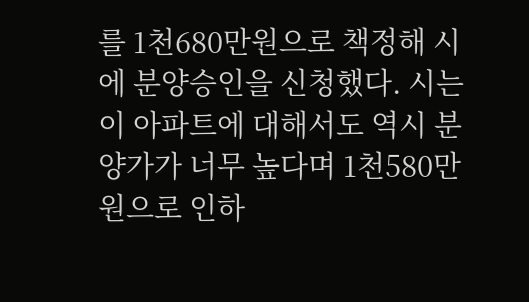를 1천680만원으로 책정해 시에 분양승인을 신청했다. 시는 이 아파트에 대해서도 역시 분양가가 너무 높다며 1천580만원으로 인하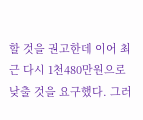할 것을 권고한데 이어 최근 다시 1천480만원으로 낮출 것을 요구했다. 그러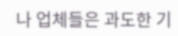나 업체들은 과도한 기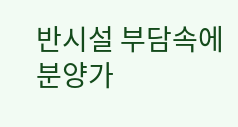반시설 부담속에 분양가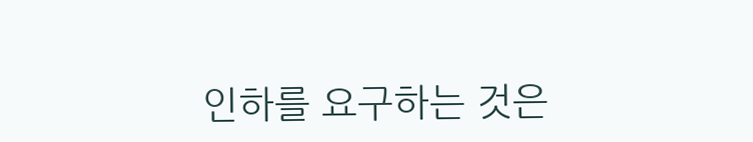인하를 요구하는 것은